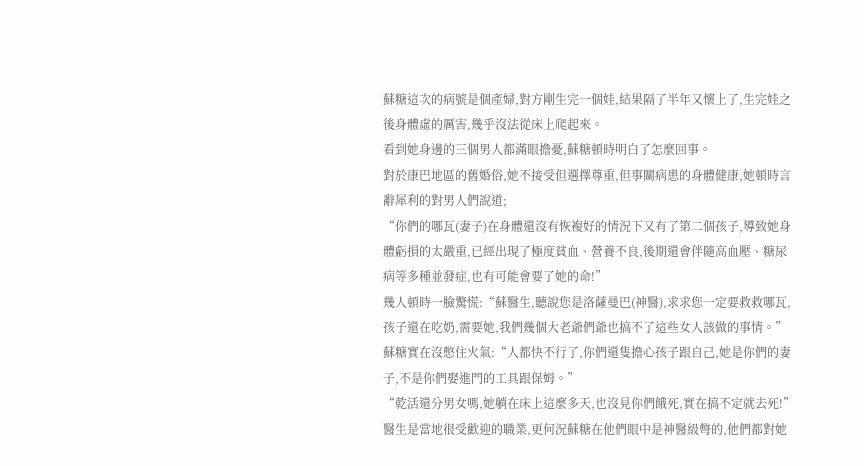蘇糖這次的病號是個產婦,對方剛生完一個娃,結果隔了半年又懷上了,生完娃之後身體虛的厲害,幾乎沒法從床上爬起來。
看到她身邊的三個男人都滿眼擔憂,蘇糖頓時明白了怎麼回事。
對於康巴地區的舊婚俗,她不接受但選擇尊重,但事關病患的身體健康,她頓時言辭犀利的對男人們說道;
“你們的哪瓦(妻子)在身體還沒有恢複好的情況下又有了第二個孩子,導致她身體虧損的太嚴重,已經出現了極度貧血、營養不良,後期還會伴隨高血壓、糖尿病等多種並發症,也有可能會要了她的命!”
幾人頓時一臉驚慌:“蘇醫生,聽說您是洛薩曼巴(神醫),求求您一定要救救哪瓦,孩子還在吃奶,需要她,我們幾個大老爺們爺也搞不了這些女人該做的事情。”
蘇糖實在沒憋住火氣:“人都快不行了,你們還隻擔心孩子跟自己,她是你們的妻子,不是你們娶進門的工具跟保姆。”
“乾活還分男女嗎,她躺在床上這麼多天,也沒見你們餓死,實在搞不定就去死!”
醫生是當地很受歡迎的職業,更何況蘇糖在他們眼中是神醫級彆的,他們都對她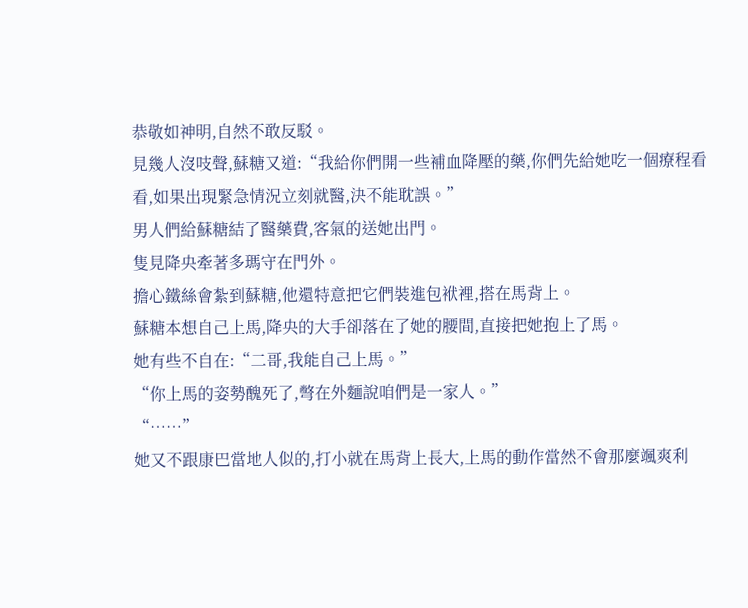恭敬如神明,自然不敢反駁。
見幾人沒吱聲,蘇糖又道:“我給你們開一些補血降壓的藥,你們先給她吃一個療程看看,如果出現緊急情況立刻就醫,決不能耽誤。”
男人們給蘇糖結了醫藥費,客氣的送她出門。
隻見降央牽著多瑪守在門外。
擔心鐵絲會紮到蘇糖,他還特意把它們裝進包袱裡,搭在馬背上。
蘇糖本想自己上馬,降央的大手卻落在了她的腰間,直接把她抱上了馬。
她有些不自在:“二哥,我能自己上馬。”
“你上馬的姿勢醜死了,彆在外麵說咱們是一家人。”
“……”
她又不跟康巴當地人似的,打小就在馬背上長大,上馬的動作當然不會那麼颯爽利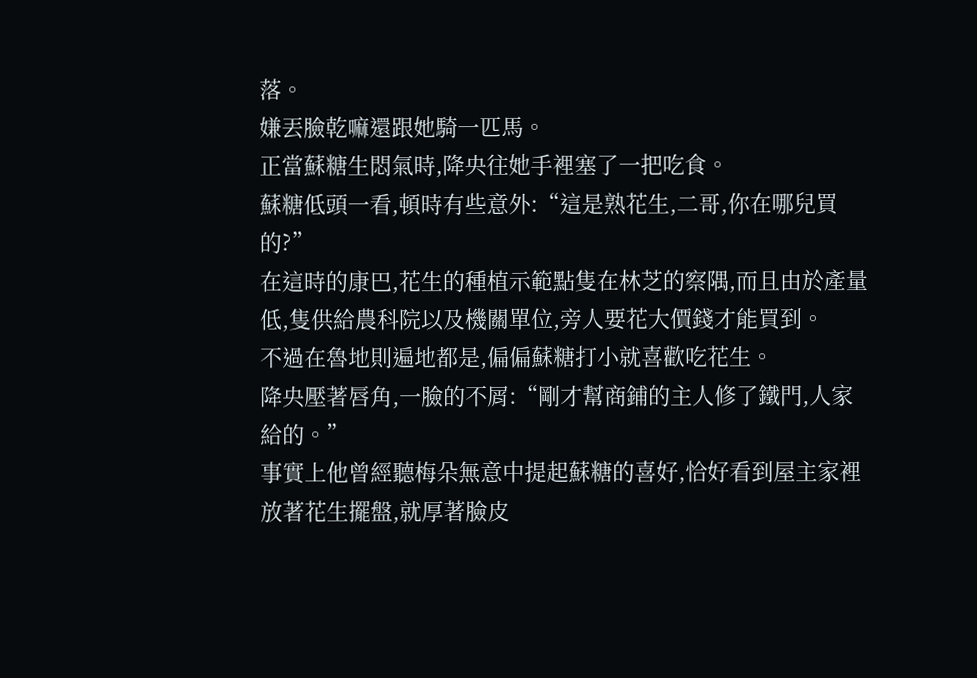落。
嫌丟臉乾嘛還跟她騎一匹馬。
正當蘇糖生悶氣時,降央往她手裡塞了一把吃食。
蘇糖低頭一看,頓時有些意外:“這是熟花生,二哥,你在哪兒買的?”
在這時的康巴,花生的種植示範點隻在林芝的察隅,而且由於產量低,隻供給農科院以及機關單位,旁人要花大價錢才能買到。
不過在魯地則遍地都是,偏偏蘇糖打小就喜歡吃花生。
降央壓著唇角,一臉的不屑:“剛才幫商鋪的主人修了鐵門,人家給的。”
事實上他曾經聽梅朵無意中提起蘇糖的喜好,恰好看到屋主家裡放著花生擺盤,就厚著臉皮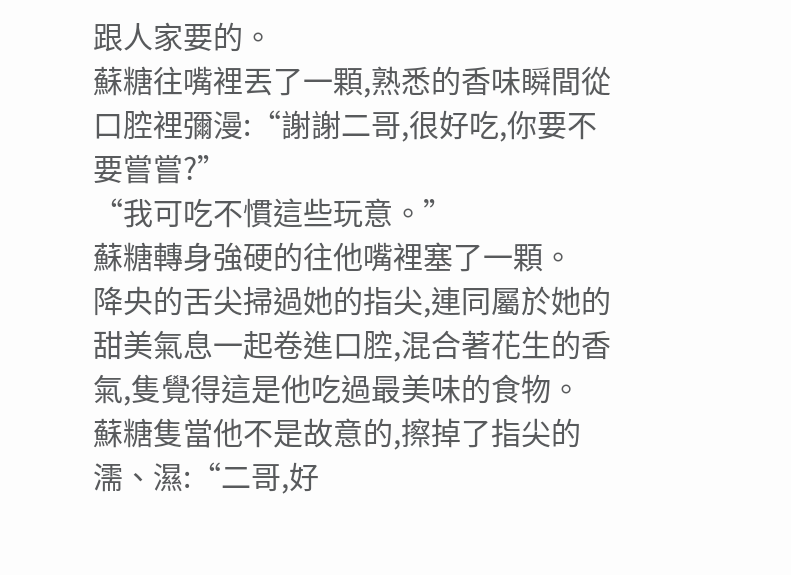跟人家要的。
蘇糖往嘴裡丟了一顆,熟悉的香味瞬間從口腔裡彌漫:“謝謝二哥,很好吃,你要不要嘗嘗?”
“我可吃不慣這些玩意。”
蘇糖轉身強硬的往他嘴裡塞了一顆。
降央的舌尖掃過她的指尖,連同屬於她的甜美氣息一起卷進口腔,混合著花生的香氣,隻覺得這是他吃過最美味的食物。
蘇糖隻當他不是故意的,擦掉了指尖的濡、濕:“二哥,好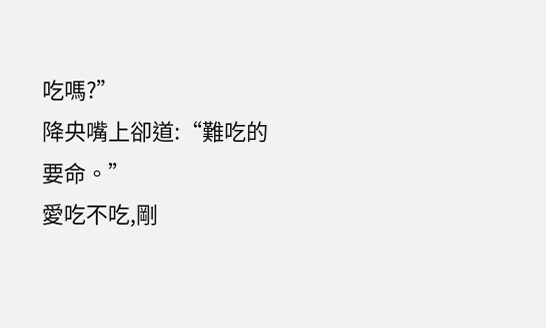吃嗎?”
降央嘴上卻道:“難吃的要命。”
愛吃不吃,剛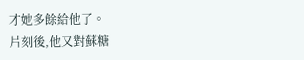才她多餘給他了。
片刻後,他又對蘇糖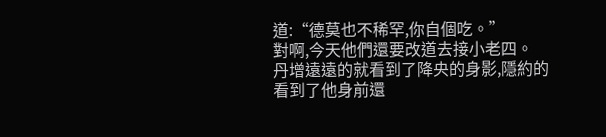道:“德莫也不稀罕,你自個吃。”
對啊,今天他們還要改道去接小老四。
丹增遠遠的就看到了降央的身影,隱約的看到了他身前還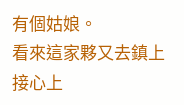有個姑娘。
看來這家夥又去鎮上接心上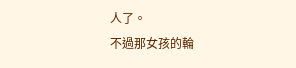人了。
不過那女孩的輪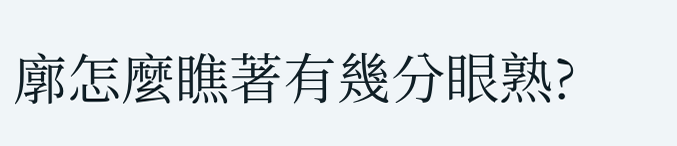廓怎麼瞧著有幾分眼熟?